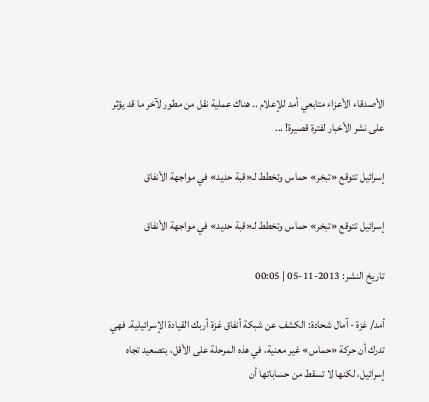الأصدقاء الأعزاء متابعي أمد للإعلام .. هناك عملية نقل من مطور لآخر ما قد يؤثر على نشر الأخبار لفترة قصيرة! ...

إسرائيل تتوقع «تبخر» حماس وتخطط لـ«قبة حديد» في مواجهة الأنفاق

إسرائيل تتوقع «تبخر» حماس وتخطط لـ«قبة حديد» في مواجهة الأنفاق

تاريخ النشر: 2013-11-05 | 00:05

أمد/ غزة - آمال شحادة: الكشف عن شبكة أنفاق غزة أربك القيادة الإسرائيلية. فهي تدرك أن حركة «حماس» غير معنية، في هذه المرحلة على الأقل، بتصعيد تجاه إسرائيل، لكنها لا تسقط من حساباتها أن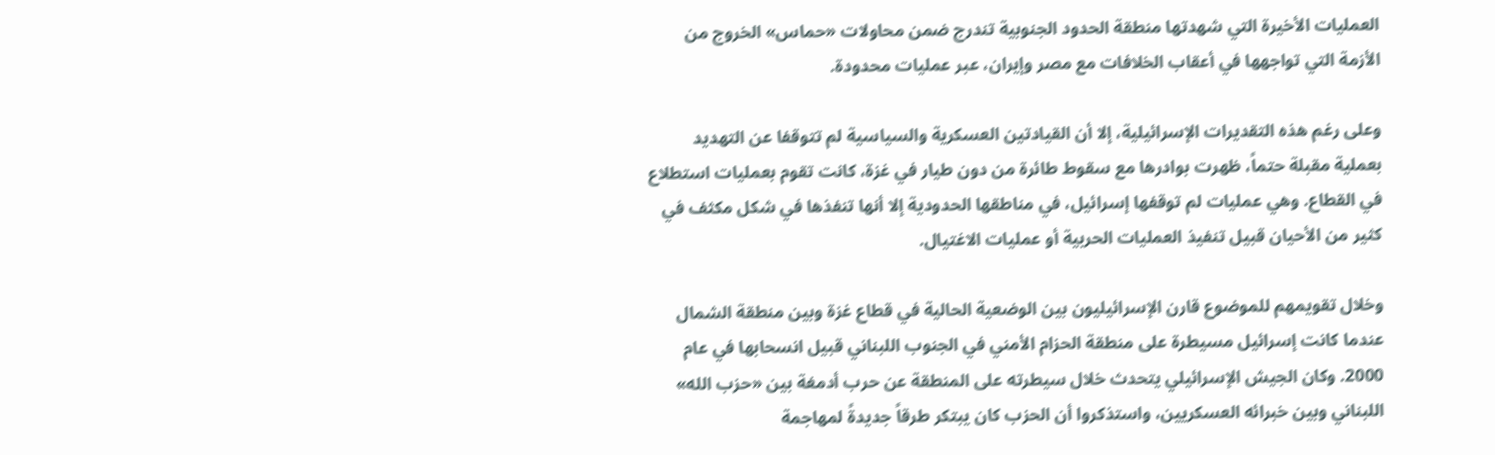العمليات الأخيرة التي شهدتها منطقة الحدود الجنوبية تندرج ضمن محاولات «حماس» الخروج من الأزمة التي تواجهها في أعقاب الخلافات مع مصر وإيران، عبر عمليات محدودة.

وعلى رغم هذه التقديرات الإسرائيلية، إلا أن القيادتين العسكرية والسياسية لم تتوقفا عن التهديد بعملية مقبلة حتماً، ظهرت بوادرها مع سقوط طائرة من دون طيار في غزة، كانت تقوم بعمليات استطلاع في القطاع. وهي عمليات لم توقفها إسرائيل، في مناطقها الحدودية إلا أنها تنفذها في شكل مكثف في كثير من الأحيان قبيل تنفيذ العمليات الحربية أو عمليات الاغتيال.

وخلال تقويمهم للموضوع قارن الإسرائيليون بين الوضعية الحالية في قطاع غزة وبين منطقة الشمال عندما كانت إسرائيل مسيطرة على منطقة الحزام الأمني في الجنوب اللبناني قبيل انسحابها في عام 2000. وكان الجيش الإسرائيلي يتحدث خلال سيطرته على المنطقة عن حرب أدمغة بين «حزب الله» اللبناني وبين خبرائه العسكريين، واستذكروا أن الحزب كان يبتكر طرقاً جديدةً لمهاجمة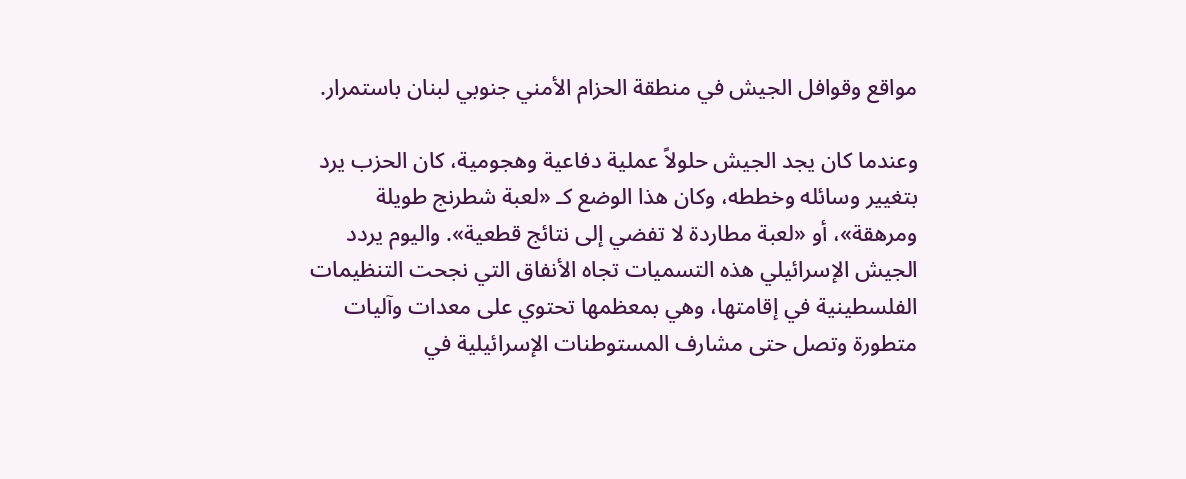مواقع وقوافل الجيش في منطقة الحزام الأمني جنوبي لبنان باستمرار.

وعندما كان يجد الجيش حلولاً عملية دفاعية وهجومية، كان الحزب يرد بتغيير وسائله وخططه، وكان هذا الوضع كـ «لعبة شطرنج طويلة ومرهقة»، أو «لعبة مطاردة لا تفضي إلى نتائج قطعية». واليوم يردد الجيش الإسرائيلي هذه التسميات تجاه الأنفاق التي نجحت التنظيمات الفلسطينية في إقامتها، وهي بمعظمها تحتوي على معدات وآليات متطورة وتصل حتى مشارف المستوطنات الإسرائيلية في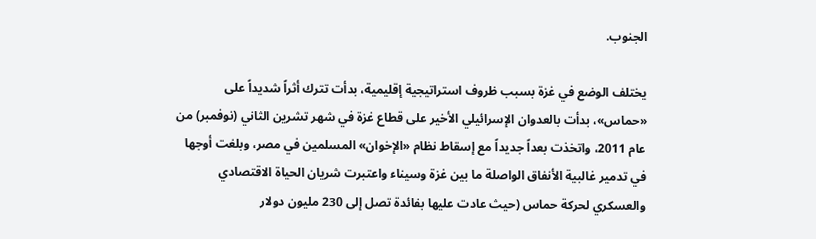الجنوب.

يختلف الوضع في غزة بسبب ظروف استراتيجية إقليمية، بدأت تترك أثراً شديداً على «حماس»، بدأت بالعدوان الإسرائيلي الأخير على قطاع غزة في شهر تشرين الثاني (نوفمبر) من عام 2011، واتخذت بعداً جديداً مع إسقاط نظام «الإخوان» المسلمين في مصر، وبلغت أوجها في تدمير غالبية الأنفاق الواصلة ما بين غزة وسيناء واعتبرت شريان الحياة الاقتصادي والعسكري لحركة حماس (حيث عادت عليها بفائدة تصل إلى 230 مليون دولار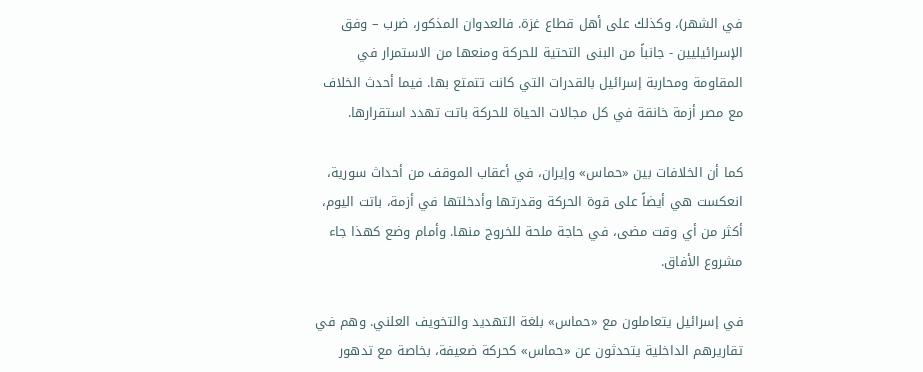في الشهر)، وكذلك على أهل قطاع غزة. فالعدوان المذكور، ضرب – وفق الإسرائيليين - جانباً من البنى التحتية للحركة ومنعها من الاستمرار في المقاومة ومحاربة إسرائيل بالقدرات التي كانت تتمتع بها. فيما أحدث الخلاف مع مصر أزمة خانقة في كل مجالات الحياة للحركة باتت تهدد استقرارها.

كما أن الخلافات بين «حماس» وإيران، في أعقاب الموقف من أحداث سورية، انعكست هي أيضاً على قوة الحركة وقدرتها وأدخلتها في أزمة، باتت اليوم، أكثر من أي وقت مضى، في حاجة ملحة للخروج منها. وأمام وضع كهذا جاء مشروع الأفاق.

في إسرائيل يتعاملون مع «حماس» بلغة التهديد والتخويف العلني. وهم في تقاريرهم الداخلية يتحدثون عن «حماس» كحركة ضعيفة، بخاصة مع تدهور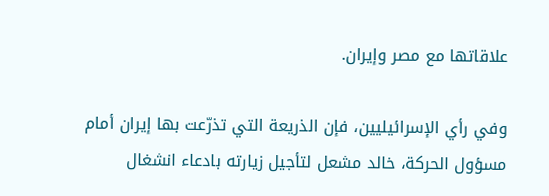علاقاتها مع مصر وإيران.

وفي رأي الإسرائيليين، فإن الذريعة التي تذرّعت بها إيران أمام مسؤول الحركة، خالد مشعل لتأجيل زيارته بادعاء انشغال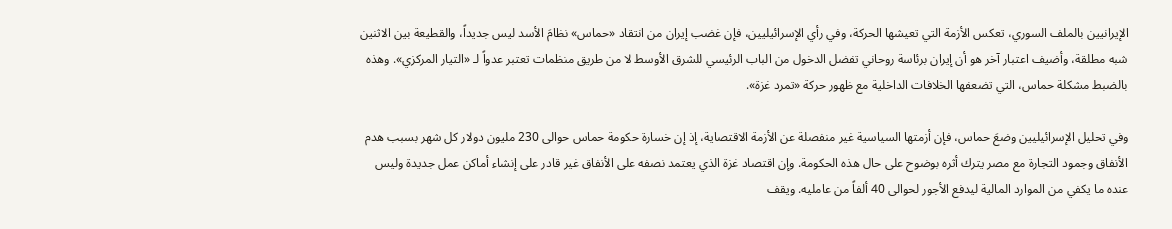الإيرانيين بالملف السوري، تعكس الأزمة التي تعيشها الحركة، وفي رأي الإسرائيليين، فإن غضب إيران من انتقاد «حماس» نظامَ الأسد ليس جديداً، والقطيعة بين الاثنين شبه مطلقة، وأضيف اعتبار آخر هو أن إيران برئاسة روحاني تفضل الدخول من الباب الرئيسي للشرق الأوسط لا من طريق منظمات تعتبر عدواً لـ «التيار المركزي». وهذه بالضبط مشكلة حماس، التي تضعفها الخلافات الداخلية مع ظهور حركة «تمرد غزة».

وفي تحليل الإسرائيليين وضعَ حماس، فإن أزمتها السياسية غير منفصلة عن الأزمة الاقتصاية، إذ إن خسارة حكومة حماس حوالى 230 مليون دولار كل شهر بسبب هدم الأنفاق وجمود التجارة مع مصر يترك أثره بوضوح على حال هذه الحكومة. وإن اقتصاد غزة الذي يعتمد نصفه على الأنفاق غير قادر على إنشاء أماكن عمل جديدة وليس عنده ما يكفي من الموارد المالية ليدفع الأجور لحوالى 40 ألفاً من عامليه. ويقف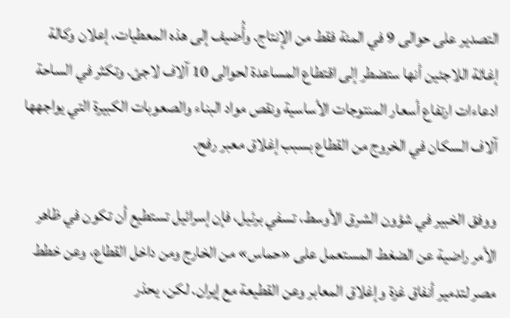التصدير على حوالى 9 في المئة فقط من الإنتاج. وأُضيف إلى هذه المعطيات، إعلان وكالة إغاثة اللاجئين أنها ستضطر إلى اقتطاع المساعدة لحوالى 10 آلاف لاجئ. وتكثر في الساحة ادعاءات ارتفاع أسعار المنتوجات الأساسية ونقص مواد البناء والصعوبات الكبيرة التي يواجهها آلاف السكان في الخروج من القطاع بسبب إغلاق معبر رفح.

ووفق الخبير في شؤون الشرق الأوسط، تسفي برئيل، فإن إسرائيل تستطيع أن تكون في ظاهر الأمر راضية عن الضغط المستعمل على «حماس» من الخارج ومن داخل القطاع، وعن خطط مصر لتدمير أنفاق غزة وإغلاق المعابر وعن القطيعة مع إيران. لكن، يحذر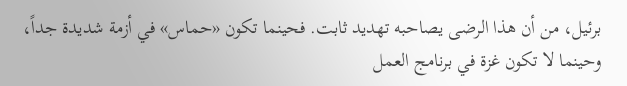برئيل، من أن هذا الرضى يصاحبه تهديد ثابت. فحينما تكون «حماس» في أزمة شديدة جداً، وحينما لا تكون غزة في برنامج العمل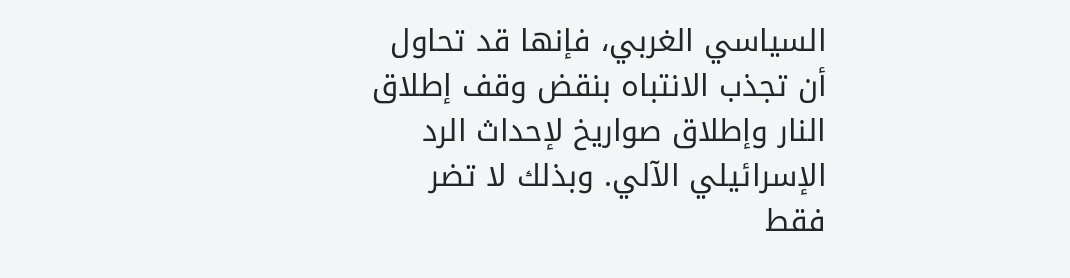السياسي الغربي، فإنها قد تحاول أن تجذب الانتباه بنقض وقف إطلاق النار وإطلاق صواريخ لإحداث الرد الإسرائيلي الآلي. وبذلك لا تضر فقط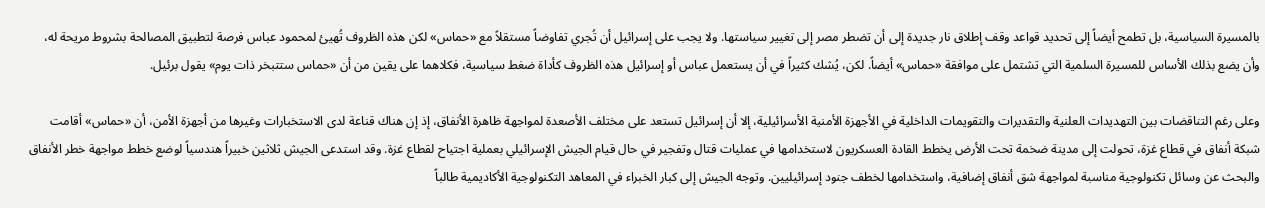بالمسيرة السياسية، بل تطمح أيضاً إلى تحديد قواعد وقف إطلاق نار جديدة إلى أن تضطر مصر إلى تغيير سياستها. ولا يجب على إسرائيل أن تُجري تفاوضاً مستقلاً مع «حماس» لكن هذه الظروف تُهيئ لمحمود عباس فرصة لتطبيق المصالحة بشروط مريحة له، وأن يضع بذلك الأساس للمسيرة السلمية التي تشتمل على موافقة «حماس» أيضاً. لكن، يُشك كثيراً في أن يستعمل عباس أو إسرائيل هذه الظروف كأداة ضغط سياسية، فكلاهما على يقين من أن «حماس ستتبخر ذات يوم» يقول برئيل.

وعلى رغم التناقضات بين التهديدات العلنية والتقديرات والتقويمات الداخلية في الأجهزة الأمنية الأسرائيلية، إلا أن إسرائيل تستعد على مختلف الأصعدة لمواجهة ظاهرة الأنفاق، إذ إن هناك قناعة لدى الاستخبارات وغيرها من أجهزة الأمن، أن «حماس» أقامت شبكة أنفاق في قطاع غزة، تحولت إلى مدينة ضخمة تحت الأرض يخطط القادة العسكريون لاستخدامها في عمليات قتال وتفجير في حال قيام الجيش الإسرائيلي بعملية اجتياح لقطاع غزة. وقد استدعى الجيش ثلاثين خبيراً هندسياً لوضع خطط مواجهة خطر الأنفاق والبحث عن وسائل تكنولوجية مناسبة لمواجهة شق أنفاق إضافية، واستخدامها لخطف جنود إسرائيليين. وتوجه الجيش إلى كبار الخبراء في المعاهد التكنولوجية الأكاديمية طالباً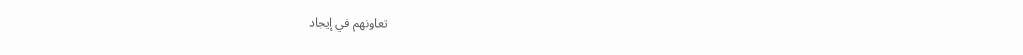تعاونهم في إيجاد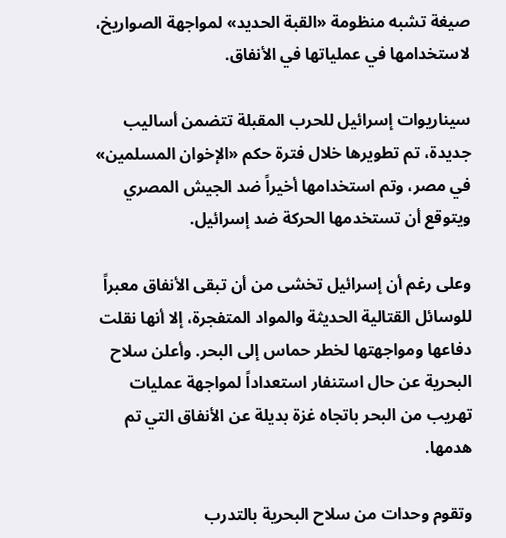صيغة تشبه منظومة «القبة الحديد» لمواجهة الصواريخ، لاستخدامها في عملياتها في الأنفاق.

سيناريوات إسرائيل للحرب المقبلة تتضمن أساليب جديدة، تم تطويرها خلال فترة حكم «الإخوان المسلمين» في مصر، وتم استخدامها أخيراً ضد الجيش المصري ويتوقع أن تستخدمها الحركة ضد إسرائيل.

وعلى رغم أن إسرائيل تخشى من أن تبقى الأنفاق معبراً للوسائل القتالية الحديثة والمواد المتفجرة، إلا أنها نقلت دفاعها ومواجهتها لخطر حماس إلى البحر. وأعلن سلاح البحرية عن حال استنفار استعداداً لمواجهة عمليات تهريب من البحر باتجاه غزة بديلة عن الأنفاق التي تم هدمها.

وتقوم وحدات من سلاح البحرية بالتدرب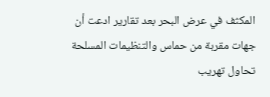المكثف في عرض البحر بعد تقارير ادعت أن جهات مقربة من حماس والتنظيمات المسلحة تحاول تهريب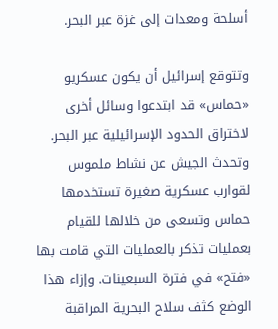أسلحة ومعدات إلى غزة عبر البحر.

وتتوقع إسرائيل أن يكون عسكريو «حماس» قد ابتدعوا وسائل أخرى لاختراق الحدود الإسرائيلية عبر البحر. وتحدث الجيش عن نشاط ملموس لقوارب عسكرية صغيرة تستخدمها حماس وتسعى من خلالها للقيام بعمليات تذكر بالعمليات التي قامت بها «فتح» في فترة السبعينات. وإزاء هذا الوضع كثف سلاح البحرية المراقبة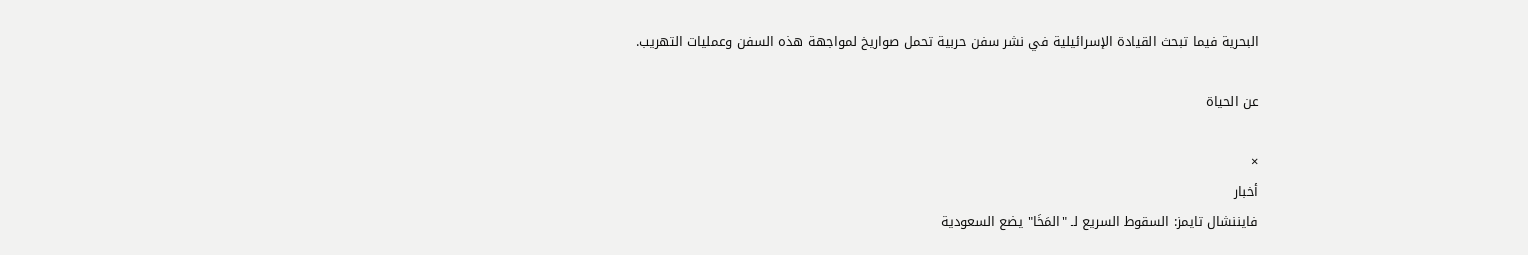البحرية فيما تبحث القيادة الإسرائيلية في نشر سفن حربية تحمل صواريخ لمواجهة هذه السفن وعمليات التهريب.

عن الحياة

×
أخبار
فايننشال تايمز: السقوط السريع لـ "المَخَا" يضع السعودية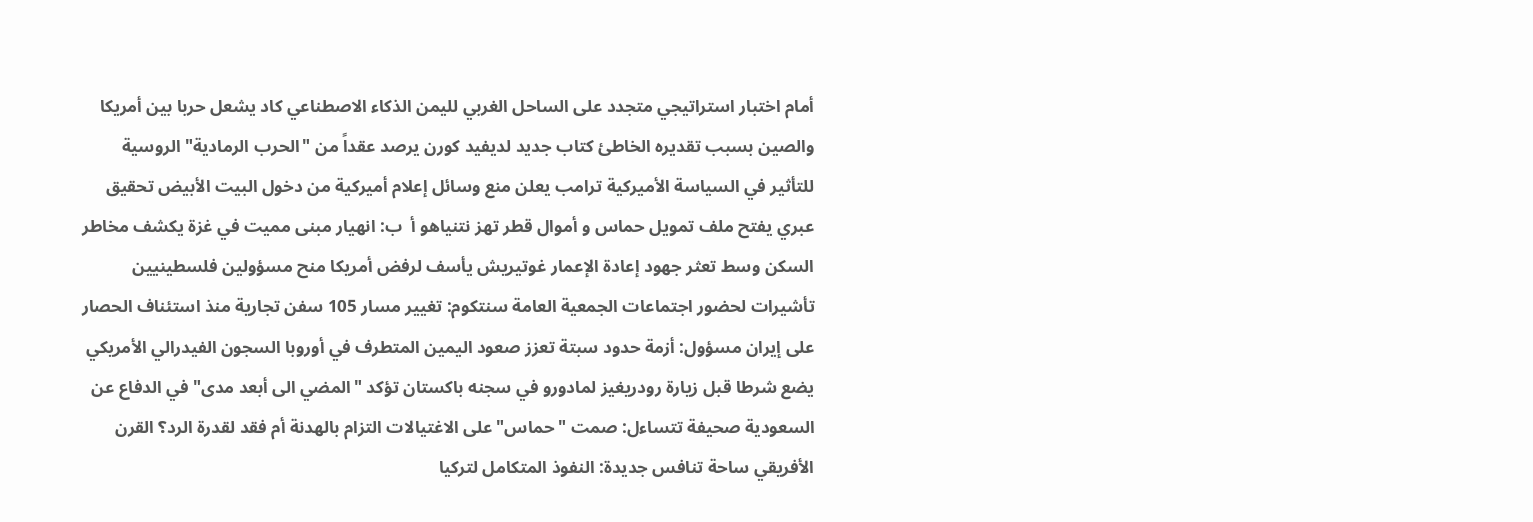أمام اختبار استراتيجي متجدد على الساحل الغربي لليمن الذكاء الاصطناعي كاد يشعل حربا بين أمريكا والصين بسبب تقديره الخاطئ كتاب جديد لديفيد كورن يرصد عقداً من "الحرب الرمادية" الروسية للتأثير في السياسة الأميركية ترامب يعلن منع وسائل إعلام أميركية من دخول البيت الأبيض تحقيق عبري يفتح ملف تمويل حماس و أموال قطر تهز نتنياهو أ  ب: انهيار مبنى مميت في غزة يكشف مخاطر السكن وسط تعثر جهود إعادة الإعمار غوتيريش يأسف لرفض أمريكا منح مسؤولين فلسطينيين تأشيرات لحضور اجتماعات الجمعية العامة سنتكوم: تغيير مسار 105 سفن تجارية منذ استئناف الحصار على إيران مسؤول: أزمة حدود سبتة تعزز صعود اليمين المتطرف في أوروبا السجون الفيدرالي الأمريكي يضع شرطا قبل زيارة رودريغيز لمادورو في سجنه باكستان تؤكد "المضي الى أبعد مدى" في الدفاع عن السعودية صحيفة تتساءل: صمت "حماس" على الاغتيالات التزام بالهدنة أم فقد لقدرة الرد؟ القرن الأفريقي ساحة تنافس جديدة: النفوذ المتكامل لتركيا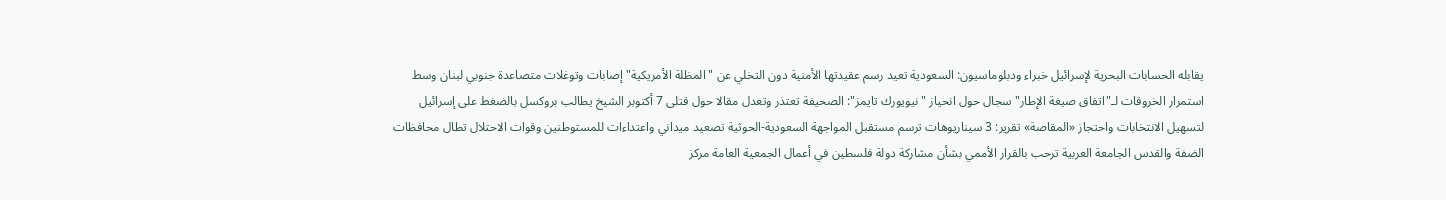يقابله الحسابات البحرية لإسرائيل خبراء ودبلوماسيون: السعودية تعيد رسم عقيدتها الأمنية دون التخلي عن "المظلة الأمريكية" إصابات وتوغلات متصاعدة جنوبي لبنان وسط استمرار الخروقات لـ"اتفاق صيغة الإطار" سجال حول انحياز "نيويورك تايمز": الصحيفة تعتذر وتعدل مقالا حول قتلى 7 أكتوبر الشيخ يطالب بروكسل بالضغط على إسرائيل لتسهيل الانتخابات واحتجاز «المقاصة» تقرير: 3 سيناريوهات ترسم مستقبل المواجهة السعودية-الحوثية تصعيد ميداني واعتداءات للمستوطنين وقوات الاحتلال تطال محافظات الضفة والقدس الجامعة العربية ترحب بالقرار الأممي بشأن مشاركة دولة فلسطين في أعمال الجمعية العامة مركز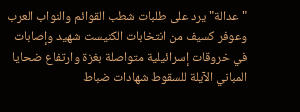"عدالة" يرد على طلبات شطب القوائم والنواب العرب وعوفر كسيف من انتخابات الكنيست شهيد وإصابات في خروقات إسرائيلية متواصلة بغزة وارتفاع ضحايا المباني الآيلة للسقوط شهادات ضباط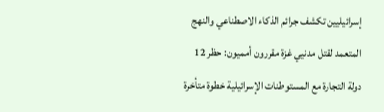إسرائيليين تكشف جرائم الذكاء الاصطناعي والنهج المتعمد لقتل مدنيي غزة مقررون أمميون: حظر 12 دولة التجارة مع المستوطنات الإسرائيلية خطوة متأخرة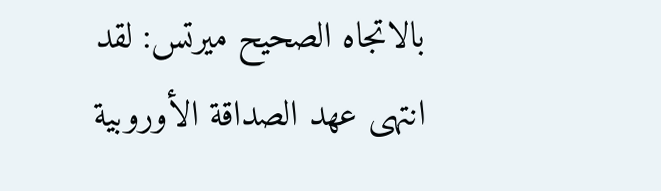بالاتجاه الصحيح ميرتس: لقد انتهى عهد الصداقة الأوروبية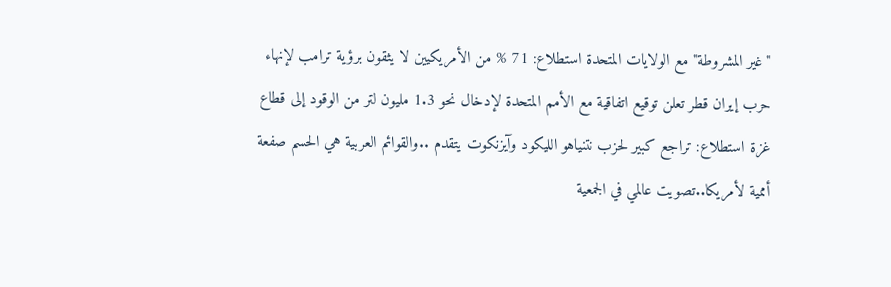"غير المشروطة" مع الولايات المتحدة استطلاع: 71 % من الأمريكيين لا يثقون برؤية ترامب لإنهاء حرب إيران قطر تعلن توقيع اتفاقية مع الأمم المتحدة لإدخال نحو 1.3 مليون لتر من الوقود إلى قطاع غزة استطلاع: تراجع كبير لحزب نتنياهو الليكود وآيزنكوت يتقدم ..والقوائم العربية هي الحسم صفعة أممية لأمريكا..تصويت عالمي في الجمعية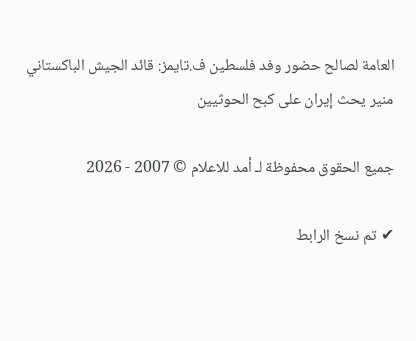العامة لصالح حضور وفد فلسطين ف.تايمز: قائد الجيش الباكستاني منير يحث إيران على كبح الحوثيين

جميع الحقوق محفوظة لـ أمد للاعلام © 2007 - 2026

✔ تم نسخ الرابط